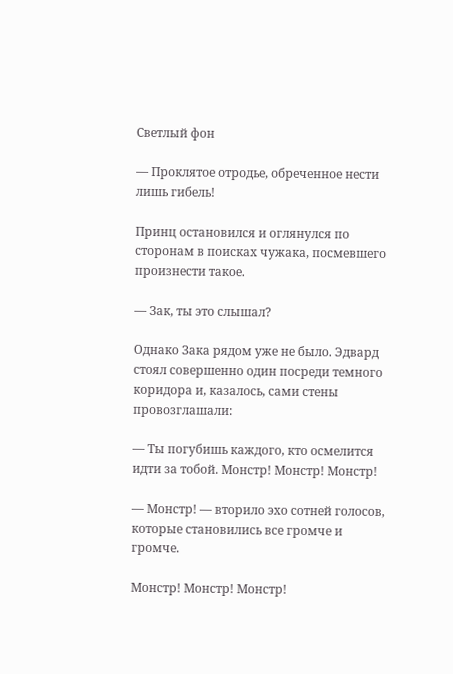Светлый фон

— Проклятое отродье, обреченное нести лишь гибель!

Принц остановился и оглянулся по сторонам в поисках чужака, посмевшего произнести такое.

— Зак, ты это слышал?

Однако Зака рядом уже не было. Эдвард стоял совершенно один посреди темного коридора и, казалось, сами стены провозглашали:

— Ты погубишь каждого, кто осмелится идти за тобой. Монстр! Монстр! Монстр!

— Монстр! — вторило эхо сотней голосов, которые становились все громче и громче.

Монстр! Монстр! Монстр!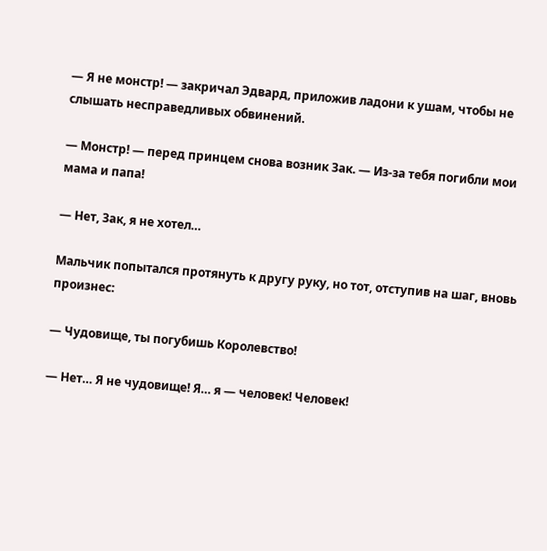— Я не монстр! — закричал Эдвард, приложив ладони к ушам, чтобы не слышать несправедливых обвинений.

— Монстр! — перед принцем снова возник Зак. — Из-за тебя погибли мои мама и папа!

— Нет, Зак, я не хотел…

Мальчик попытался протянуть к другу руку, но тот, отступив на шаг, вновь произнес:

— Чудовище, ты погубишь Королевство!

— Нет… Я не чудовище! Я… я — человек! Человек!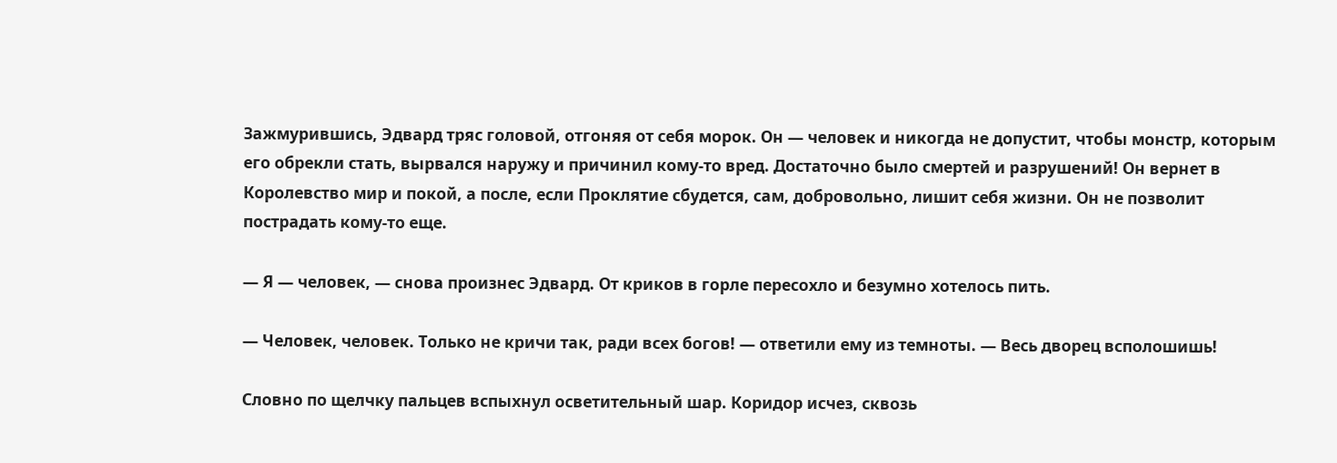Зажмурившись, Эдвард тряс головой, отгоняя от себя морок. Он — человек и никогда не допустит, чтобы монстр, которым его обрекли стать, вырвался наружу и причинил кому-то вред. Достаточно было смертей и разрушений! Он вернет в Королевство мир и покой, а после, если Проклятие сбудется, сам, добровольно, лишит себя жизни. Он не позволит пострадать кому-то еще.

— Я — человек, — снова произнес Эдвард. От криков в горле пересохло и безумно хотелось пить.

— Человек, человек. Только не кричи так, ради всех богов! — ответили ему из темноты. — Весь дворец всполошишь!

Словно по щелчку пальцев вспыхнул осветительный шар. Коридор исчез, сквозь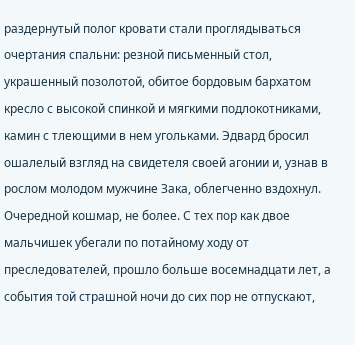раздернутый полог кровати стали проглядываться очертания спальни: резной письменный стол, украшенный позолотой, обитое бордовым бархатом кресло с высокой спинкой и мягкими подлокотниками, камин с тлеющими в нем угольками. Эдвард бросил ошалелый взгляд на свидетеля своей агонии и, узнав в рослом молодом мужчине Зака, облегченно вздохнул. Очередной кошмар, не более. С тех пор как двое мальчишек убегали по потайному ходу от преследователей, прошло больше восемнадцати лет, а события той страшной ночи до сих пор не отпускают,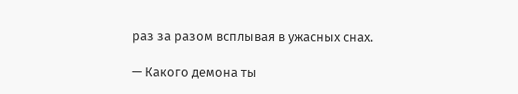раз за разом всплывая в ужасных снах.

— Какого демона ты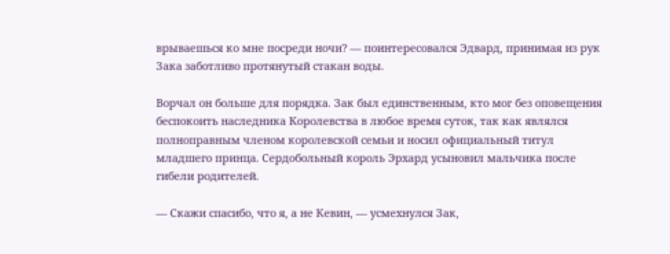врываешься ко мне посреди ночи? — поинтересовался Эдвард, принимая из рук Зака заботливо протянутый стакан воды.

Ворчал он больше для порядка. Зак был единственным, кто мог без оповещения беспокоить наследника Королевства в любое время суток, так как являлся полноправным членом королевской семьи и носил официальный титул младшего принца. Сердобольный король Эрхард усыновил мальчика после гибели родителей.

— Скажи спасибо, что я, а не Кевин, — усмехнулся Зак,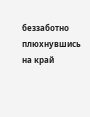беззаботно плюхнувшись на край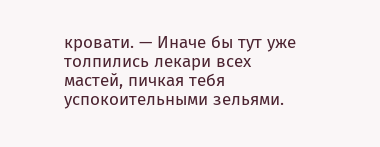кровати. — Иначе бы тут уже толпились лекари всех мастей, пичкая тебя успокоительными зельями.